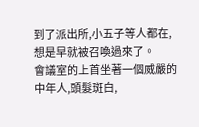到了派出所,小五子等人都在,想是早就被召喚過來了。
會議室的上首坐著一個威嚴的中年人,頭髮斑白,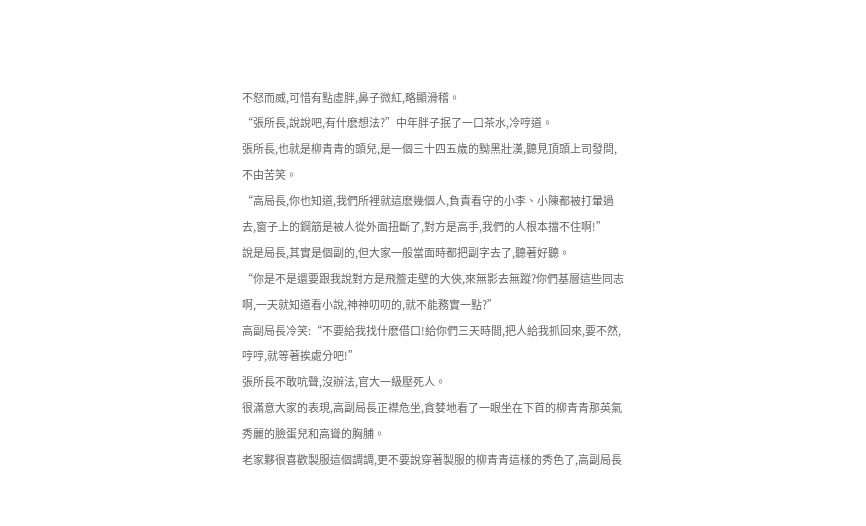不怒而威,可惜有點虛胖,鼻子微紅,略顯滑稽。
“張所長,說說吧,有什麽想法?”中年胖子抿了一口茶水,冷哼道。
張所長,也就是柳青青的頭兒,是一個三十四五歲的黝黑壯漢,聽見頂頭上司發問,不由苦笑。
“高局長,你也知道,我們所裡就這麽幾個人,負責看守的小李、小陳都被打暈過去,窗子上的鋼筋是被人從外面扭斷了,對方是高手,我們的人根本擋不住啊!”
說是局長,其實是個副的,但大家一般當面時都把副字去了,聽著好聽。
“你是不是還要跟我說對方是飛簷走壁的大俠,來無影去無蹤?你們基層這些同志啊,一天就知道看小說,神神叨叨的,就不能務實一點?”
高副局長冷笑:“不要給我找什麽借口!給你們三天時間,把人給我抓回來,要不然,哼哼,就等著挨處分吧!”
張所長不敢吭聲,沒辦法,官大一級壓死人。
很滿意大家的表現,高副局長正襟危坐,貪婪地看了一眼坐在下首的柳青青那英氣秀麗的臉蛋兒和高聳的胸脯。
老家夥很喜歡製服這個調調,更不要說穿著製服的柳青青這樣的秀色了,高副局長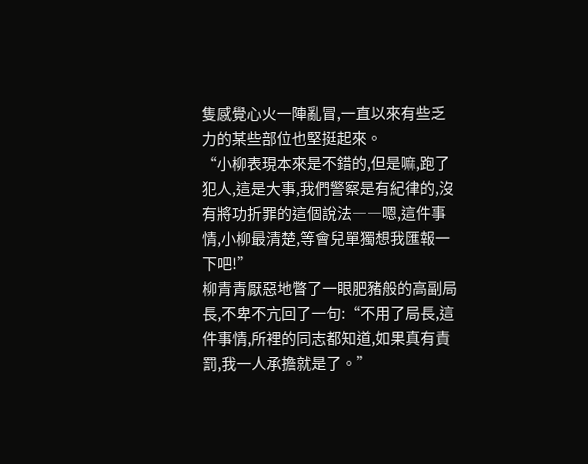隻感覺心火一陣亂冒,一直以來有些乏力的某些部位也堅挺起來。
“小柳表現本來是不錯的,但是嘛,跑了犯人,這是大事,我們警察是有紀律的,沒有將功折罪的這個說法――嗯,這件事情,小柳最清楚,等會兒單獨想我匯報一下吧!”
柳青青厭惡地瞥了一眼肥豬般的高副局長,不卑不亢回了一句:“不用了局長,這件事情,所裡的同志都知道,如果真有責罰,我一人承擔就是了。”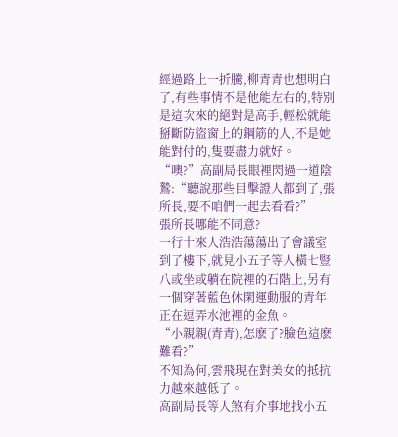經過路上一折騰,柳青青也想明白了,有些事情不是他能左右的,特別是這次來的絕對是高手,輕松就能掰斷防盜窗上的鋼筋的人,不是她能對付的,隻要盡力就好。
“噢?”高副局長眼裡閃過一道陰鷙:“聽說那些目擊證人都到了,張所長,要不咱們一起去看看?”
張所長哪能不同意?
一行十來人浩浩蕩蕩出了會議室到了樓下,就見小五子等人橫七豎八或坐或躺在院裡的石階上,另有一個穿著藍色休閑運動服的青年正在逗弄水池裡的金魚。
“小親親(青青),怎麽了?臉色這麽難看?”
不知為何,雲飛現在對美女的抵抗力越來越低了。
高副局長等人煞有介事地找小五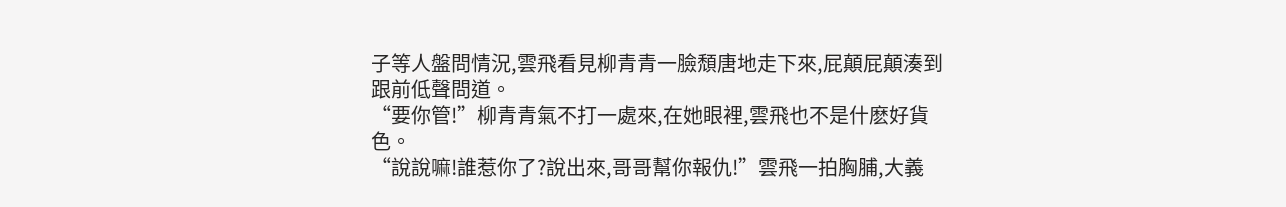子等人盤問情況,雲飛看見柳青青一臉頹唐地走下來,屁顛屁顛湊到跟前低聲問道。
“要你管!”柳青青氣不打一處來,在她眼裡,雲飛也不是什麽好貨色。
“說說嘛!誰惹你了?說出來,哥哥幫你報仇!”雲飛一拍胸脯,大義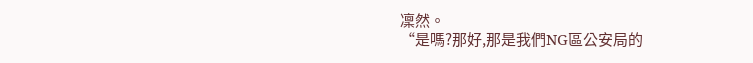凜然。
“是嗎?那好,那是我們NG區公安局的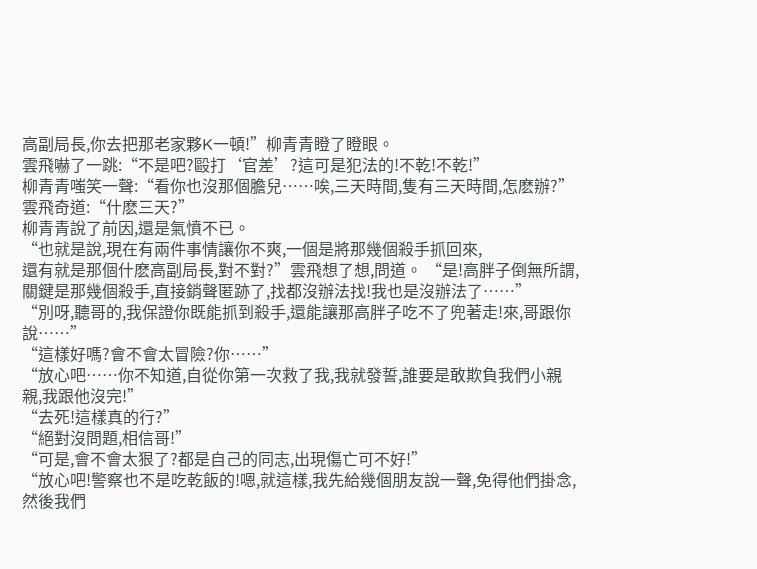高副局長,你去把那老家夥K一頓!”柳青青瞪了瞪眼。
雲飛嚇了一跳:“不是吧?毆打‘官差’?這可是犯法的!不乾!不乾!”
柳青青嗤笑一聲:“看你也沒那個膽兒……唉,三天時間,隻有三天時間,怎麽辦?”
雲飛奇道:“什麽三天?”
柳青青說了前因,還是氣憤不已。
“也就是說,現在有兩件事情讓你不爽,一個是將那幾個殺手抓回來,
還有就是那個什麽高副局長,對不對?”雲飛想了想,問道。 “是!高胖子倒無所謂,關鍵是那幾個殺手,直接銷聲匿跡了,找都沒辦法找!我也是沒辦法了……”
“別呀,聽哥的,我保證你既能抓到殺手,還能讓那高胖子吃不了兜著走!來,哥跟你說……”
“這樣好嗎?會不會太冒險?你……”
“放心吧……你不知道,自從你第一次救了我,我就發誓,誰要是敢欺負我們小親親,我跟他沒完!”
“去死!這樣真的行?”
“絕對沒問題,相信哥!”
“可是,會不會太狠了?都是自己的同志,出現傷亡可不好!”
“放心吧!警察也不是吃乾飯的!嗯,就這樣,我先給幾個朋友說一聲,免得他們掛念,然後我們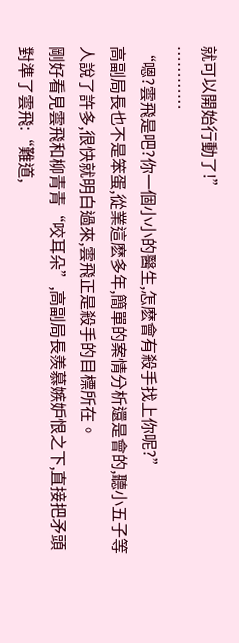就可以開始行動了!”
…………
“嗯?雲飛是吧?你一個小小的醫生,怎麽會有殺手找上你呢?”
高副局長也不是笨蛋,從業這麽多年,簡單的案情分析還是會的,聽小五子等人說了許多,很快就明白過來,雲飛正是殺手的目標所在。
剛好看見雲飛和柳青青“咬耳朵”,高副局長羨慕嫉妒恨之下,直接把矛頭對準了雲飛:“難道,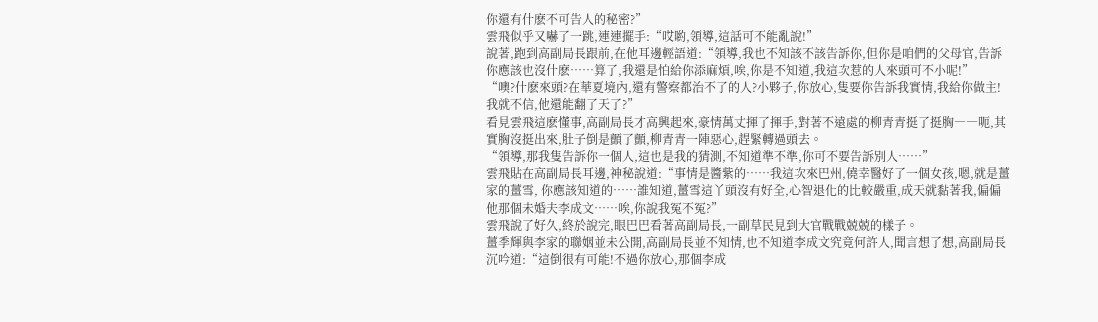你還有什麽不可告人的秘密?”
雲飛似乎又嚇了一跳,連連擺手:“哎喲,領導,這話可不能亂說!”
說著,跑到高副局長跟前,在他耳邊輕語道:“領導,我也不知該不該告訴你,但你是咱們的父母官,告訴你應該也沒什麽……算了,我還是怕給你添麻煩,唉,你是不知道,我這次惹的人來頭可不小呢!”
“噢?什麽來頭?在華夏境內,還有警察都治不了的人?小夥子,你放心,隻要你告訴我實情,我給你做主!我就不信,他還能翻了天了?”
看見雲飛這麽懂事,高副局長才高興起來,豪情萬丈揮了揮手,對著不遠處的柳青青挺了挺胸――呃,其實胸沒挺出來,肚子倒是顫了顫,柳青青一陣惡心,趕緊轉過頭去。
“領導,那我隻告訴你一個人,這也是我的猜測,不知道準不準,你可不要告訴別人……”
雲飛貼在高副局長耳邊,神秘說道:“事情是醬紫的……我這次來巴州,僥幸醫好了一個女孩,嗯,就是薑家的薑雪, 你應該知道的……誰知道,薑雪這丫頭沒有好全,心智退化的比較嚴重,成天就黏著我,偏偏他那個未婚夫李成文……唉,你說我冤不冤?”
雲飛說了好久,終於說完,眼巴巴看著高副局長,一副草民見到大官戰戰兢兢的樣子。
薑季輝與李家的聯姻並未公開,高副局長並不知情,也不知道李成文究竟何許人,聞言想了想,高副局長沉吟道:“這倒很有可能!不過你放心,那個李成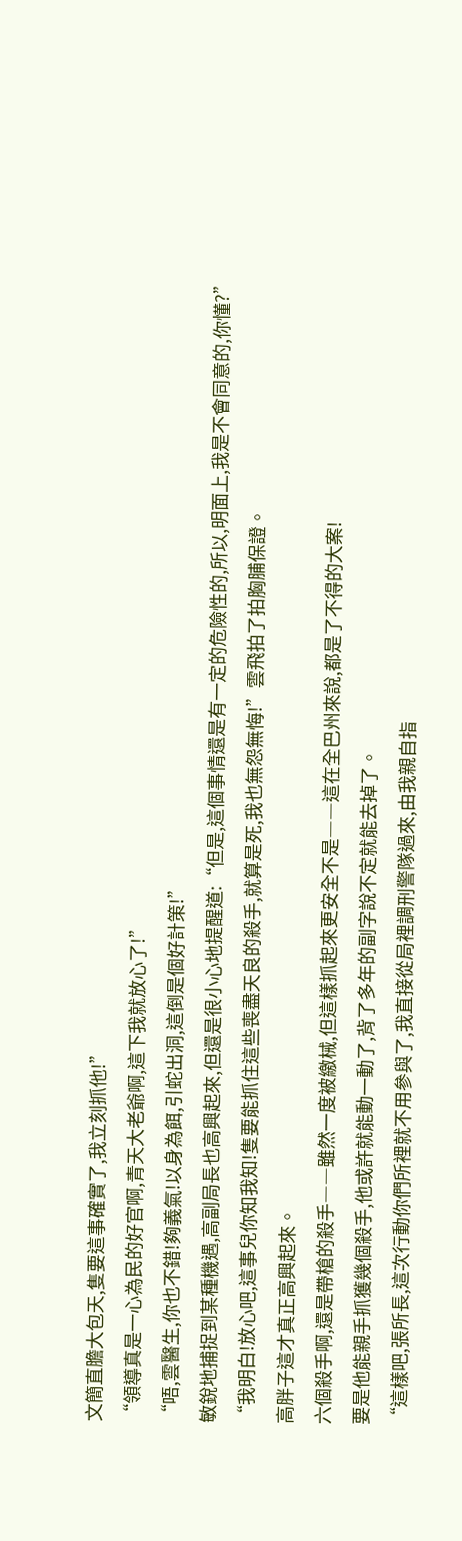文簡直膽大包天,隻要這事確實了,我立刻抓他!”
“領導真是一心為民的好官啊,青天大老爺啊,這下我就放心了!”
“唔,雲醫生,你也不錯!夠義氣!以身為餌,引蛇出洞,這倒是個好計策!”
敏銳地捕捉到某種機遇,高副局長也高興起來,但還是很小心地提醒道:“但是,這個事情還是有一定的危險性的,所以,明面上,我是不會同意的,你懂?”
“我明白!放心吧,這事兒你知我知!隻要能抓住這些喪盡天良的殺手,就算是死,我也無怨無悔!”雲飛拍了拍胸脯保證。
高胖子這才真正高興起來。
六個殺手啊,還是帶槍的殺手――雖然一度被繳械,但這樣抓起來更安全不是――這在全巴州來說,都是了不得的大案!
要是他能親手抓獲幾個殺手,他或許就能動一動了,背了多年的副字說不定就能去掉了。
“這樣吧,張所長,這次行動你們所裡就不用參與了,我直接從局裡調刑警隊過來,由我親自指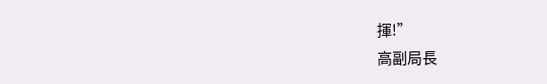揮!”
高副局長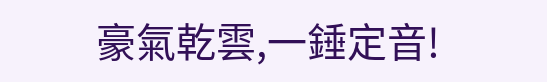豪氣乾雲,一錘定音!